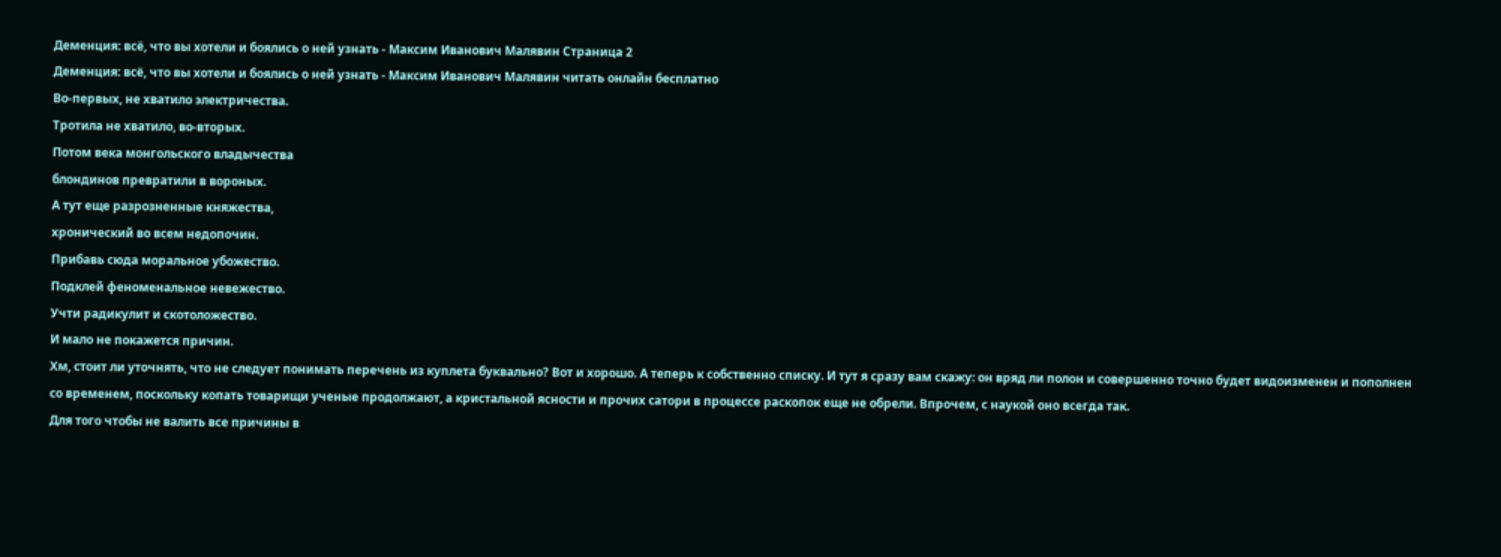Деменция: всё, что вы хотели и боялись о ней узнать - Максим Иванович Малявин Страница 2
Деменция: всё, что вы хотели и боялись о ней узнать - Максим Иванович Малявин читать онлайн бесплатно
Во-первых, не хватило электричества.
Тротила не хватило, во-вторых.
Потом века монгольского владычества
блондинов превратили в вороных.
А тут еще разрозненные княжества,
хронический во всем недопочин.
Прибавь сюда моральное убожество.
Подклей феноменальное невежество.
Учти радикулит и скотоложество.
И мало не покажется причин.
Хм, стоит ли уточнять, что не следует понимать перечень из куплета буквально? Вот и хорошо. А теперь к собственно списку. И тут я сразу вам скажу: он вряд ли полон и совершенно точно будет видоизменен и пополнен со временем, поскольку копать товарищи ученые продолжают, а кристальной ясности и прочих сатори в процессе раскопок еще не обрели. Впрочем, с наукой оно всегда так.
Для того чтобы не валить все причины в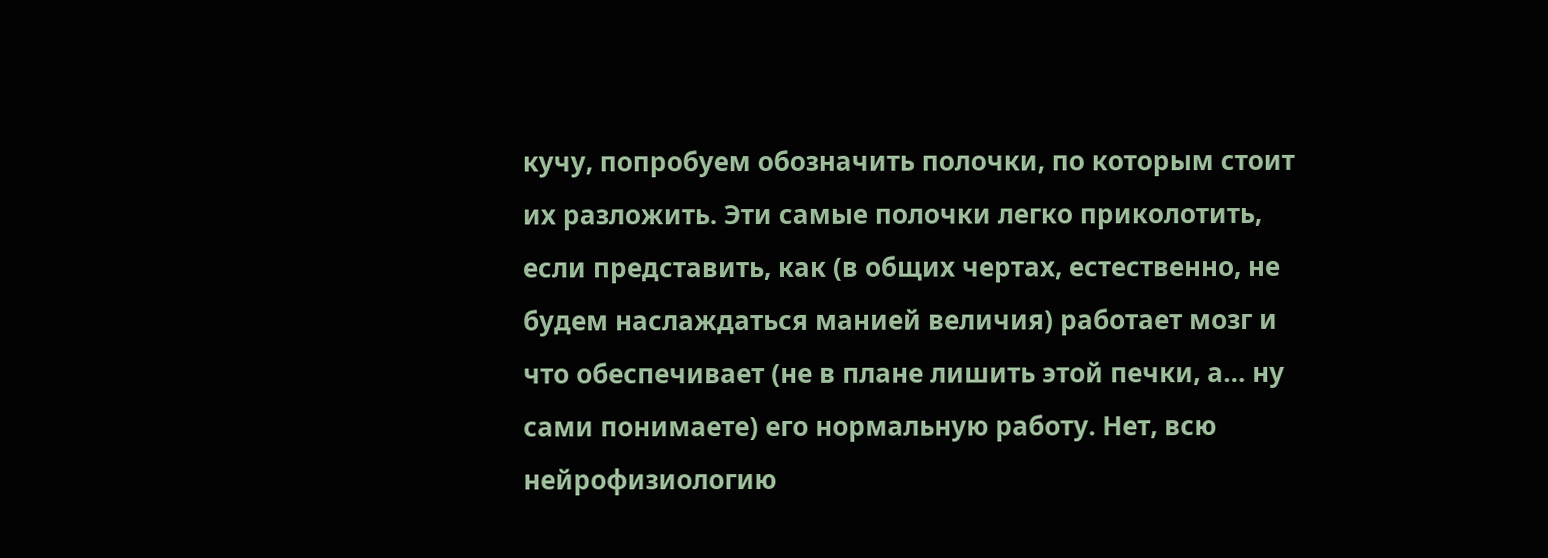кучу, попробуем обозначить полочки, по которым стоит их разложить. Эти самые полочки легко приколотить, если представить, как (в общих чертах, естественно, не будем наслаждаться манией величия) работает мозг и что обеспечивает (не в плане лишить этой печки, а… ну сами понимаете) его нормальную работу. Нет, всю нейрофизиологию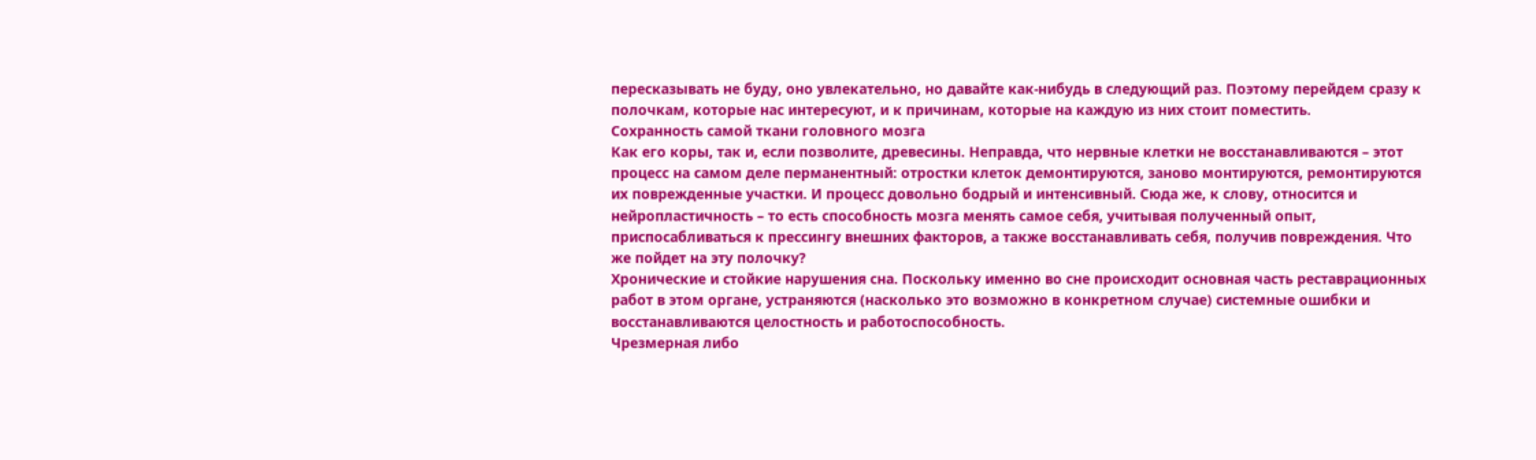пересказывать не буду, оно увлекательно, но давайте как-нибудь в следующий раз. Поэтому перейдем сразу к полочкам, которые нас интересуют, и к причинам, которые на каждую из них стоит поместить.
Сохранность самой ткани головного мозга
Как его коры, так и, если позволите, древесины. Неправда, что нервные клетки не восстанавливаются – этот процесс на самом деле перманентный: отростки клеток демонтируются, заново монтируются, ремонтируются их поврежденные участки. И процесс довольно бодрый и интенсивный. Сюда же, к слову, относится и нейропластичность – то есть способность мозга менять самое себя, учитывая полученный опыт, приспосабливаться к прессингу внешних факторов, а также восстанавливать себя, получив повреждения. Что же пойдет на эту полочку?
Хронические и стойкие нарушения сна. Поскольку именно во сне происходит основная часть реставрационных работ в этом органе, устраняются (насколько это возможно в конкретном случае) системные ошибки и восстанавливаются целостность и работоспособность.
Чрезмерная либо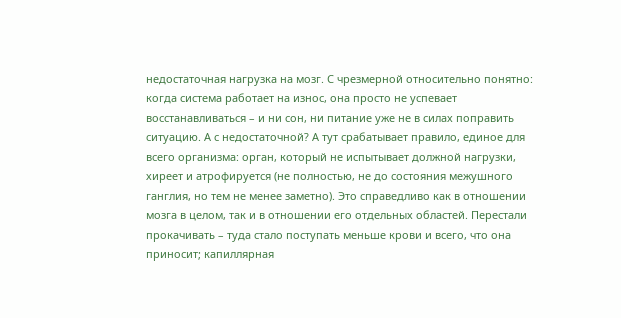недостаточная нагрузка на мозг. С чрезмерной относительно понятно: когда система работает на износ, она просто не успевает восстанавливаться – и ни сон, ни питание уже не в силах поправить ситуацию. А с недостаточной? А тут срабатывает правило, единое для всего организма: орган, который не испытывает должной нагрузки, хиреет и атрофируется (не полностью, не до состояния межушного ганглия, но тем не менее заметно). Это справедливо как в отношении мозга в целом, так и в отношении его отдельных областей. Перестали прокачивать – туда стало поступать меньше крови и всего, что она приносит; капиллярная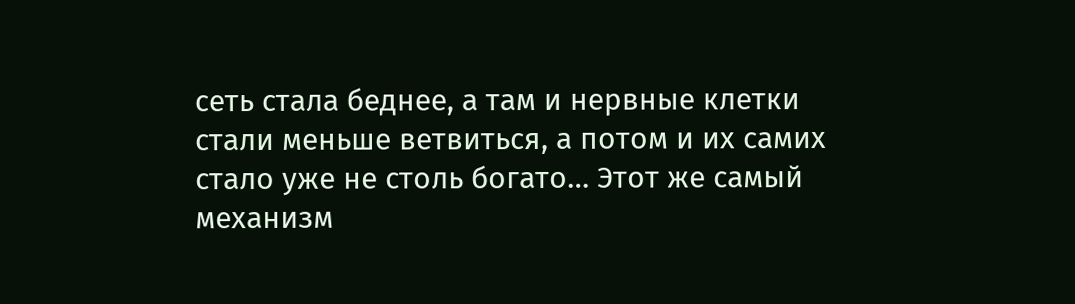сеть стала беднее, а там и нервные клетки стали меньше ветвиться, а потом и их самих стало уже не столь богато… Этот же самый механизм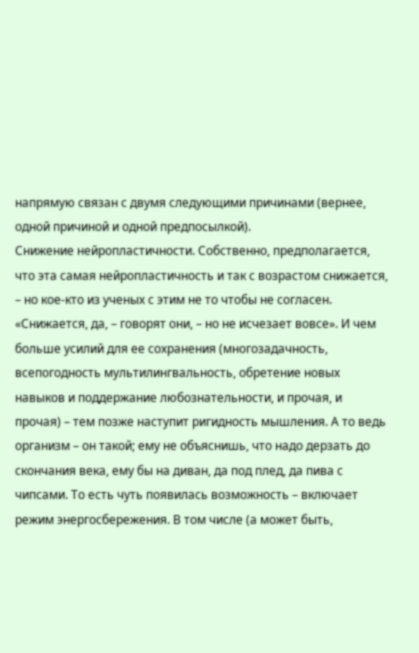напрямую связан с двумя следующими причинами (вернее, одной причиной и одной предпосылкой).
Снижение нейропластичности. Собственно, предполагается, что эта самая нейропластичность и так с возрастом снижается, – но кое-кто из ученых с этим не то чтобы не согласен. «Снижается, да, – говорят они, – но не исчезает вовсе». И чем больше усилий для ее сохранения (многозадачность, всепогодность мультилингвальность, обретение новых навыков и поддержание любознательности, и прочая, и прочая) – тем позже наступит ригидность мышления. А то ведь организм – он такой; ему не объяснишь, что надо дерзать до скончания века, ему бы на диван, да под плед, да пива с чипсами. То есть чуть появилась возможность – включает режим энергосбережения. В том числе (а может быть,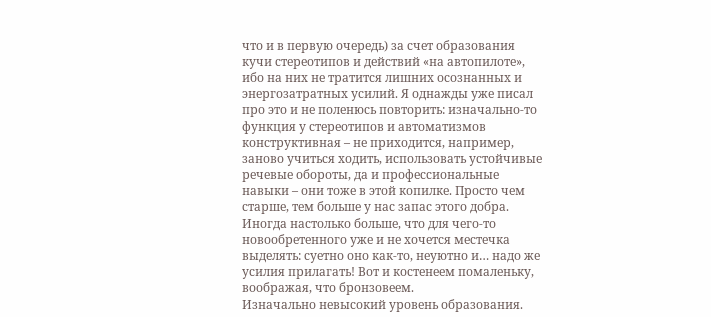что и в первую очередь) за счет образования кучи стереотипов и действий «на автопилоте», ибо на них не тратится лишних осознанных и энергозатратных усилий. Я однажды уже писал про это и не поленюсь повторить: изначально-то функция у стереотипов и автоматизмов конструктивная – не приходится, например, заново учиться ходить, использовать устойчивые речевые обороты, да и профессиональные навыки – они тоже в этой копилке. Просто чем старше, тем больше у нас запас этого добра. Иногда настолько больше, что для чего-то новообретенного уже и не хочется местечка выделять: суетно оно как-то, неуютно и… надо же усилия прилагать! Вот и костенеем помаленьку, воображая, что бронзовеем.
Изначально невысокий уровень образования.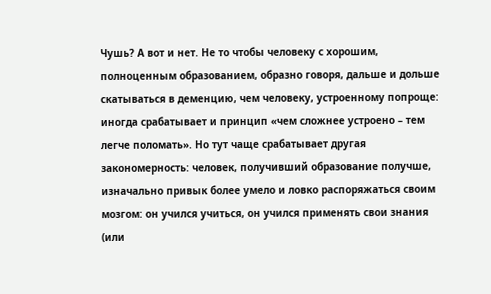Чушь? А вот и нет. Не то чтобы человеку с хорошим, полноценным образованием, образно говоря, дальше и дольше скатываться в деменцию, чем человеку, устроенному попроще: иногда срабатывает и принцип «чем сложнее устроено – тем легче поломать». Но тут чаще срабатывает другая закономерность: человек, получивший образование получше, изначально привык более умело и ловко распоряжаться своим мозгом: он учился учиться, он учился применять свои знания (или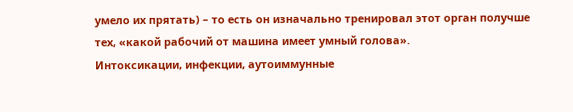умело их прятать) – то есть он изначально тренировал этот орган получше тех, «какой рабочий от машина имеет умный голова».
Интоксикации, инфекции, аутоиммунные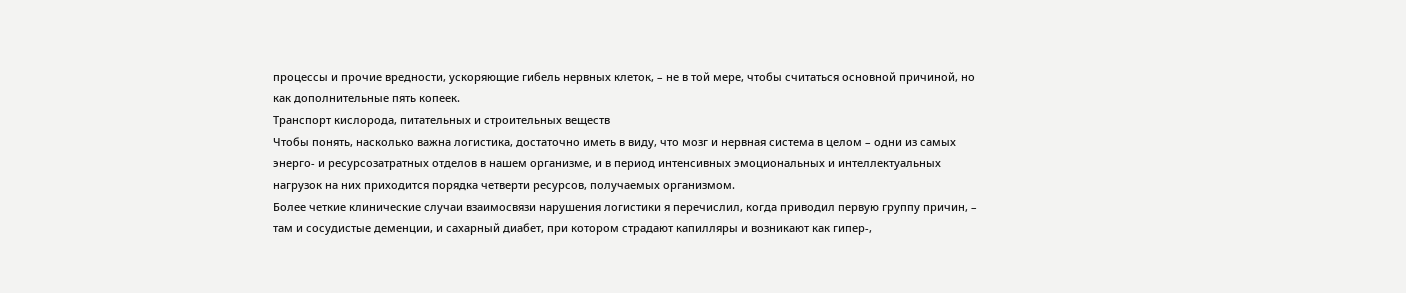процессы и прочие вредности, ускоряющие гибель нервных клеток, – не в той мере, чтобы считаться основной причиной, но как дополнительные пять копеек.
Транспорт кислорода, питательных и строительных веществ
Чтобы понять, насколько важна логистика, достаточно иметь в виду, что мозг и нервная система в целом – одни из самых энерго- и ресурсозатратных отделов в нашем организме, и в период интенсивных эмоциональных и интеллектуальных нагрузок на них приходится порядка четверти ресурсов, получаемых организмом.
Более четкие клинические случаи взаимосвязи нарушения логистики я перечислил, когда приводил первую группу причин, – там и сосудистые деменции, и сахарный диабет, при котором страдают капилляры и возникают как гипер-,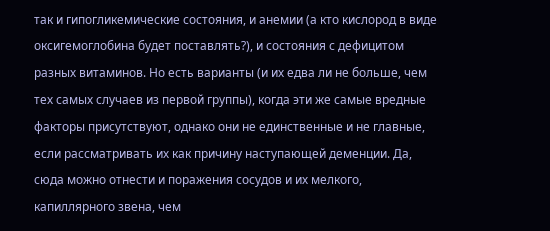так и гипогликемические состояния, и анемии (а кто кислород в виде оксигемоглобина будет поставлять?), и состояния с дефицитом разных витаминов. Но есть варианты (и их едва ли не больше, чем тех самых случаев из первой группы), когда эти же самые вредные факторы присутствуют, однако они не единственные и не главные, если рассматривать их как причину наступающей деменции. Да, сюда можно отнести и поражения сосудов и их мелкого, капиллярного звена, чем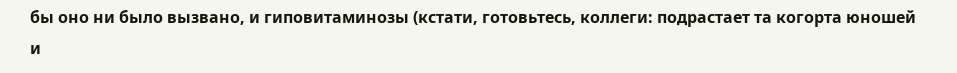бы оно ни было вызвано, и гиповитаминозы (кстати, готовьтесь, коллеги: подрастает та когорта юношей и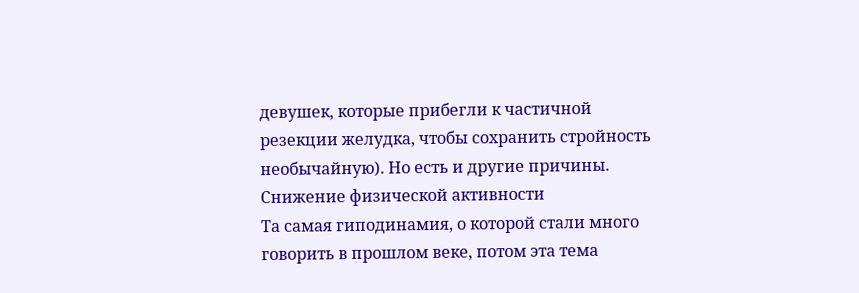девушек, которые прибегли к частичной резекции желудка, чтобы сохранить стройность необычайную). Но есть и другие причины.
Снижение физической активности
Та самая гиподинамия, о которой стали много говорить в прошлом веке, потом эта тема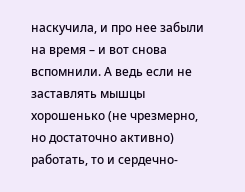наскучила, и про нее забыли на время – и вот снова вспомнили. А ведь если не заставлять мышцы хорошенько (не чрезмерно, но достаточно активно) работать, то и сердечно-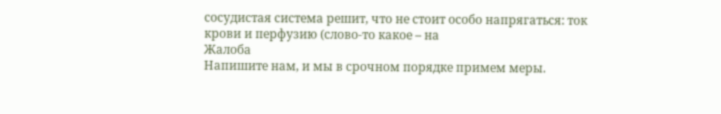сосудистая система решит, что не стоит особо напрягаться: ток крови и перфузию (слово-то какое – на
Жалоба
Напишите нам, и мы в срочном порядке примем меры.